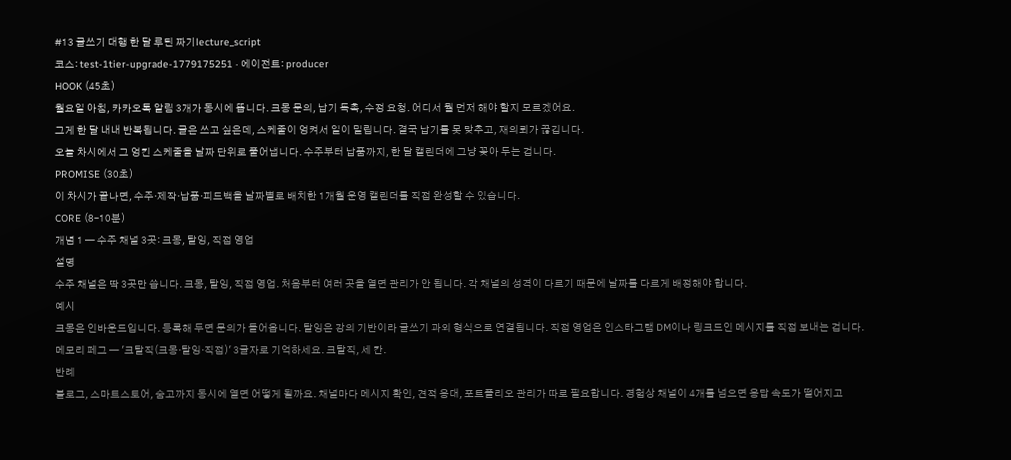#13 글쓰기 대행 한 달 루틴 짜기lecture_script
코스: test-1tier-upgrade-1779175251 · 에이전트: producer
HOOK (45초)
월요일 아침, 카카오톡 알림 3개가 동시에 뜹니다. 크몽 문의, 납기 독촉, 수정 요청. 어디서 뭘 먼저 해야 할지 모르겠어요.
그게 한 달 내내 반복됩니다. 글은 쓰고 싶은데, 스케줄이 엉켜서 일이 밀립니다. 결국 납기를 못 맞추고, 재의뢰가 끊깁니다.
오늘 차시에서 그 엉킨 스케줄을 날짜 단위로 풀어냅니다. 수주부터 납품까지, 한 달 캘린더에 그냥 꽂아 두는 겁니다.
PROMISE (30초)
이 차시가 끝나면, 수주·제작·납품·피드백을 날짜별로 배치한 1개월 운영 캘린더를 직접 완성할 수 있습니다.
CORE (8–10분)
개념 1 — 수주 채널 3곳: 크몽, 탈잉, 직접 영업
설명
수주 채널은 딱 3곳만 씁니다. 크몽, 탈잉, 직접 영업. 처음부터 여러 곳을 열면 관리가 안 됩니다. 각 채널의 성격이 다르기 때문에 날짜를 다르게 배정해야 합니다.
예시
크몽은 인바운드입니다. 등록해 두면 문의가 들어옵니다. 탈잉은 강의 기반이라 글쓰기 과외 형식으로 연결됩니다. 직접 영업은 인스타그램 DM이나 링크드인 메시지를 직접 보내는 겁니다.
메모리 페그 — '크탈직(크몽·탈잉·직접)' 3글자로 기억하세요. 크탈직, 세 칸.
반례
블로그, 스마트스토어, 숨고까지 동시에 열면 어떻게 될까요. 채널마다 메시지 확인, 견적 응대, 포트폴리오 관리가 따로 필요합니다. 경험상 채널이 4개를 넘으면 응답 속도가 떨어지고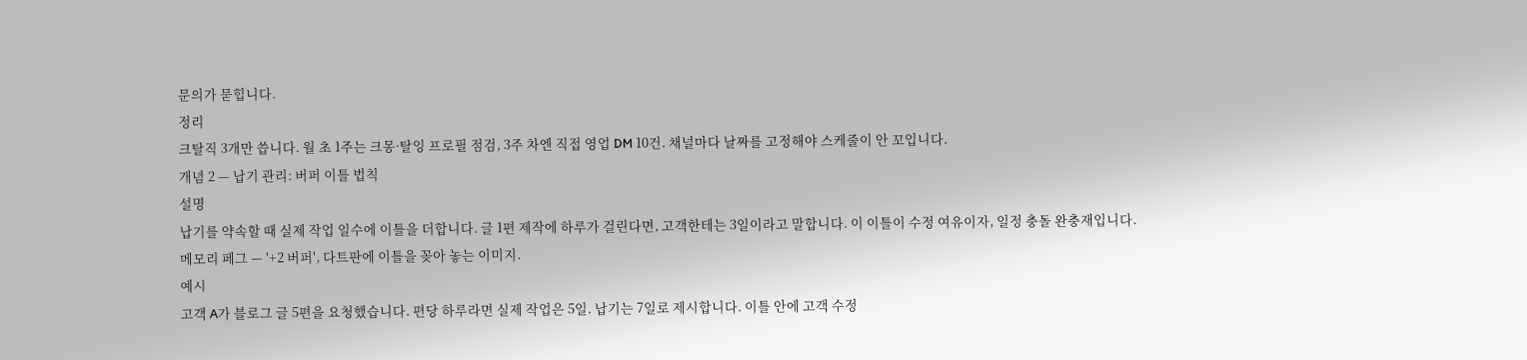문의가 묻힙니다.
정리
크탈직 3개만 씁니다. 월 초 1주는 크몽·탈잉 프로필 점검, 3주 차엔 직접 영업 DM 10건. 채널마다 날짜를 고정해야 스케줄이 안 꼬입니다.
개념 2 — 납기 관리: 버퍼 이틀 법칙
설명
납기를 약속할 때 실제 작업 일수에 이틀을 더합니다. 글 1편 제작에 하루가 걸린다면, 고객한테는 3일이라고 말합니다. 이 이틀이 수정 여유이자, 일정 충돌 완충재입니다.
메모리 페그 — '+2 버퍼', 다트판에 이틀을 꽂아 놓는 이미지.
예시
고객 A가 블로그 글 5편을 요청했습니다. 편당 하루라면 실제 작업은 5일. 납기는 7일로 제시합니다. 이틀 안에 고객 수정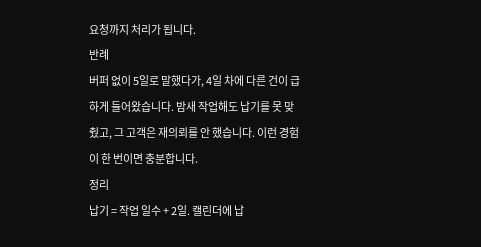요청까지 처리가 됩니다.
반례
버퍼 없이 5일로 말했다가, 4일 차에 다른 건이 급하게 들어왔습니다. 밤새 작업해도 납기를 못 맞췄고, 그 고객은 재의뢰를 안 했습니다. 이런 경험이 한 번이면 충분합니다.
정리
납기 = 작업 일수 + 2일. 캘린더에 납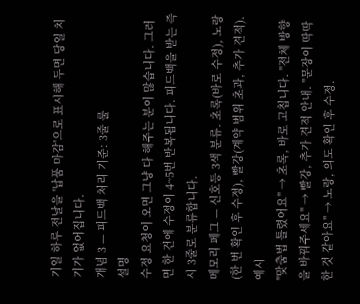기일 하루 전날을 '납품 마감'으로 표시해 두면 당일 치기가 없어집니다.
개념 3 — 피드백 처리 기준: 3줄 룰
설명
수정 요청이 오면 그냥 다 해주는 분이 많습니다. 그러면 한 건에 수정이 4~5번 반복됩니다. 피드백을 받는 즉시 3줄로 분류합니다.
메모리 페그 — 신호등 3색 분류. 초록(바로 수정), 노랑(한 번 확인 후 수정), 빨강(계약 범위 초과, 추가 견적).
예시
"맞춤법 틀렸어요" → 초록, 바로 고칩니다. "전체 방향을 바꿔주세요" → 빨강, 추가 견적 안내. "문장이 딱딱한 것 같아요" → 노랑, 의도 확인 후 수정.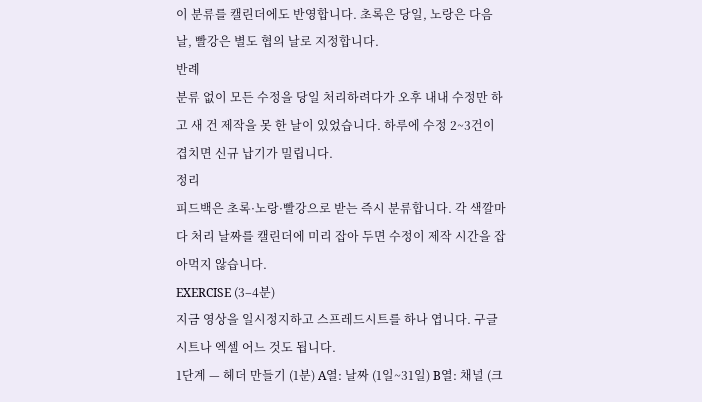이 분류를 캘린더에도 반영합니다. 초록은 당일, 노랑은 다음 날, 빨강은 별도 협의 날로 지정합니다.
반례
분류 없이 모든 수정을 당일 처리하려다가 오후 내내 수정만 하고 새 건 제작을 못 한 날이 있었습니다. 하루에 수정 2~3건이 겹치면 신규 납기가 밀립니다.
정리
피드백은 초록·노랑·빨강으로 받는 즉시 분류합니다. 각 색깔마다 처리 날짜를 캘린더에 미리 잡아 두면 수정이 제작 시간을 잡아먹지 않습니다.
EXERCISE (3–4분)
지금 영상을 일시정지하고 스프레드시트를 하나 엽니다. 구글 시트나 엑셀 어느 것도 됩니다.
1단계 — 헤더 만들기 (1분) A열: 날짜 (1일~31일) B열: 채널 (크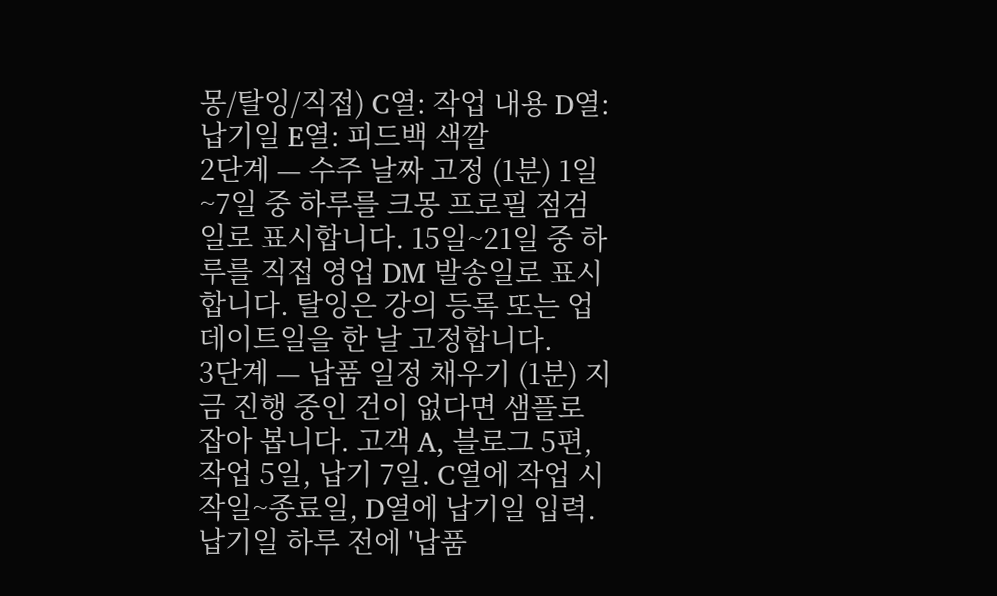몽/탈잉/직접) C열: 작업 내용 D열: 납기일 E열: 피드백 색깔
2단계 — 수주 날짜 고정 (1분) 1일~7일 중 하루를 크몽 프로필 점검일로 표시합니다. 15일~21일 중 하루를 직접 영업 DM 발송일로 표시합니다. 탈잉은 강의 등록 또는 업데이트일을 한 날 고정합니다.
3단계 — 납품 일정 채우기 (1분) 지금 진행 중인 건이 없다면 샘플로 잡아 봅니다. 고객 A, 블로그 5편, 작업 5일, 납기 7일. C열에 작업 시작일~종료일, D열에 납기일 입력. 납기일 하루 전에 '납품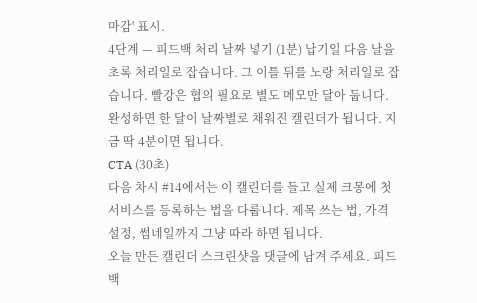마감' 표시.
4단계 — 피드백 처리 날짜 넣기 (1분) 납기일 다음 날을 초록 처리일로 잡습니다. 그 이틀 뒤를 노랑 처리일로 잡습니다. 빨강은 협의 필요로 별도 메모만 달아 둡니다.
완성하면 한 달이 날짜별로 채워진 캘린더가 됩니다. 지금 딱 4분이면 됩니다.
CTA (30초)
다음 차시 #14에서는 이 캘린더를 들고 실제 크몽에 첫 서비스를 등록하는 법을 다룹니다. 제목 쓰는 법, 가격 설정, 썸네일까지 그냥 따라 하면 됩니다.
오늘 만든 캘린더 스크린샷을 댓글에 남겨 주세요. 피드백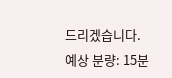드리겠습니다.
예상 분량: 15분